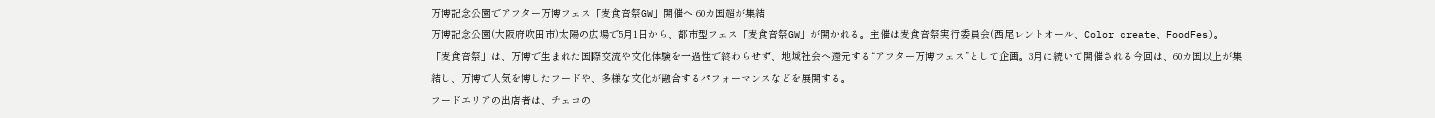万博記念公園でアフター万博フェス「麦食音祭GW」開催へ 60カ国超が集結
万博記念公園(大阪府吹田市)太陽の広場で5月1日から、都市型フェス「麦食音祭GW」が開かれる。主催は麦食音祭実行委員会(西尾レントオール、Color create、FoodFes)。
「麦食音祭」は、万博で生まれた国際交流や文化体験を一過性で終わらせず、地域社会へ還元する“アフター万博フェス”として企画。3月に続いて開催される今回は、60カ国以上が集結し、万博で人気を博したフードや、多様な文化が融合するパフォーマンスなどを展開する。
フードエリアの出店者は、チェコの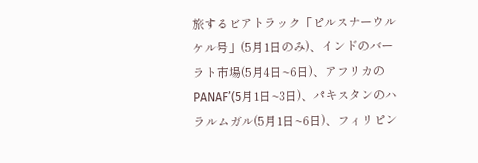旅するビアトラック「ピルスナーウルケル号」(5月1日のみ)、インドのバーラト市場(5月4日~6日)、アフリカのPANAF’(5月1日~3日)、パキスタンのハラルムガル(5月1日~6日)、フィリピン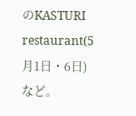のKASTURI restaurant(5月1日・6日)など。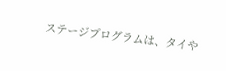ステージプログラムは、タイや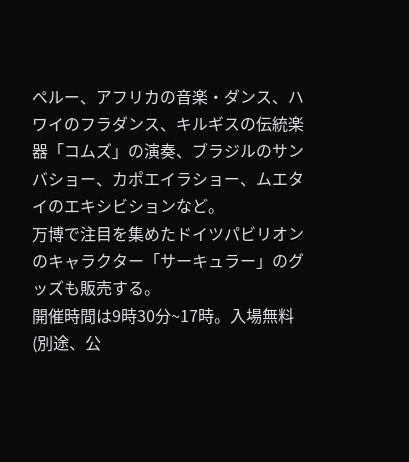ペルー、アフリカの音楽・ダンス、ハワイのフラダンス、キルギスの伝統楽器「コムズ」の演奏、ブラジルのサンバショー、カポエイラショー、ムエタイのエキシビションなど。
万博で注目を集めたドイツパビリオンのキャラクター「サーキュラー」のグッズも販売する。
開催時間は9時30分~17時。入場無料(別途、公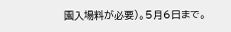園入場料が必要)。5月6日まで。